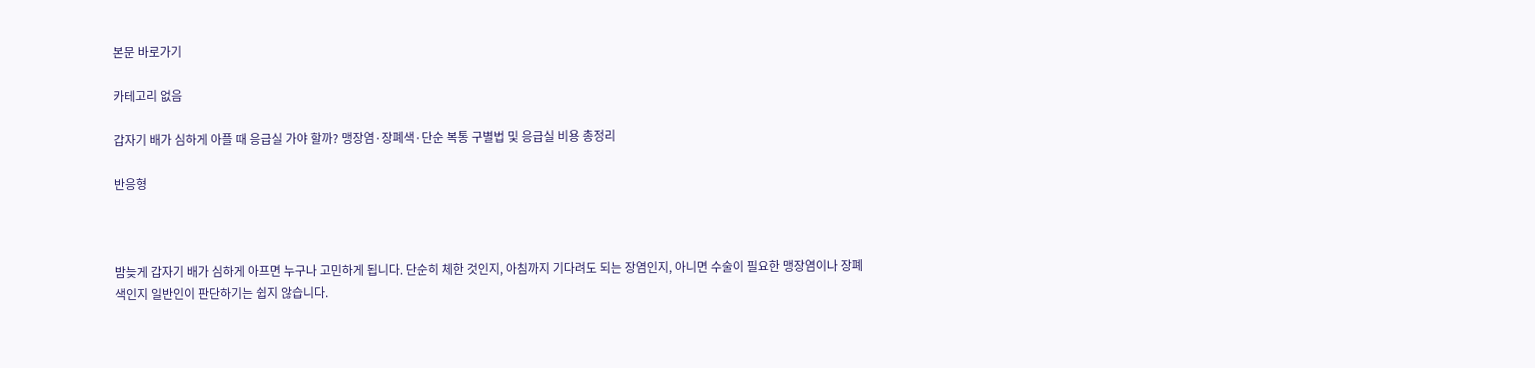본문 바로가기

카테고리 없음

갑자기 배가 심하게 아플 때 응급실 가야 할까? 맹장염·장폐색·단순 복통 구별법 및 응급실 비용 총정리

반응형



밤늦게 갑자기 배가 심하게 아프면 누구나 고민하게 됩니다. 단순히 체한 것인지, 아침까지 기다려도 되는 장염인지, 아니면 수술이 필요한 맹장염이나 장폐색인지 일반인이 판단하기는 쉽지 않습니다.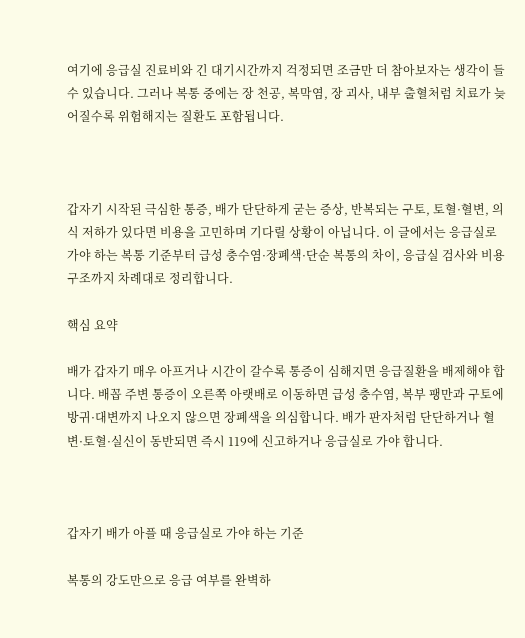여기에 응급실 진료비와 긴 대기시간까지 걱정되면 조금만 더 참아보자는 생각이 들 수 있습니다. 그러나 복통 중에는 장 천공, 복막염, 장 괴사, 내부 출혈처럼 치료가 늦어질수록 위험해지는 질환도 포함됩니다.



갑자기 시작된 극심한 통증, 배가 단단하게 굳는 증상, 반복되는 구토, 토혈·혈변, 의식 저하가 있다면 비용을 고민하며 기다릴 상황이 아닙니다. 이 글에서는 응급실로 가야 하는 복통 기준부터 급성 충수염·장폐색·단순 복통의 차이, 응급실 검사와 비용 구조까지 차례대로 정리합니다.

핵심 요약

배가 갑자기 매우 아프거나 시간이 갈수록 통증이 심해지면 응급질환을 배제해야 합니다. 배꼽 주변 통증이 오른쪽 아랫배로 이동하면 급성 충수염, 복부 팽만과 구토에 방귀·대변까지 나오지 않으면 장폐색을 의심합니다. 배가 판자처럼 단단하거나 혈변·토혈·실신이 동반되면 즉시 119에 신고하거나 응급실로 가야 합니다.



갑자기 배가 아플 때 응급실로 가야 하는 기준

복통의 강도만으로 응급 여부를 완벽하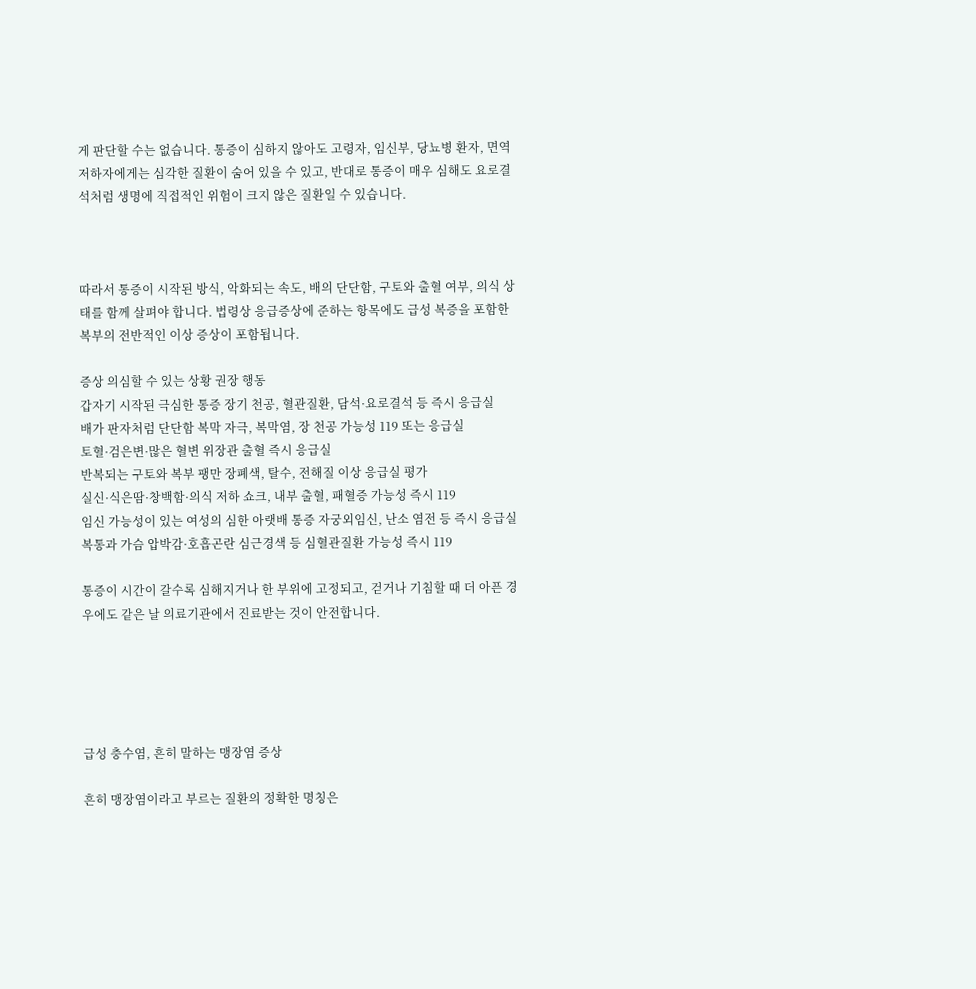게 판단할 수는 없습니다. 통증이 심하지 않아도 고령자, 임신부, 당뇨병 환자, 면역저하자에게는 심각한 질환이 숨어 있을 수 있고, 반대로 통증이 매우 심해도 요로결석처럼 생명에 직접적인 위험이 크지 않은 질환일 수 있습니다.



따라서 통증이 시작된 방식, 악화되는 속도, 배의 단단함, 구토와 출혈 여부, 의식 상태를 함께 살펴야 합니다. 법령상 응급증상에 준하는 항목에도 급성 복증을 포함한 복부의 전반적인 이상 증상이 포함됩니다.

증상 의심할 수 있는 상황 권장 행동
갑자기 시작된 극심한 통증 장기 천공, 혈관질환, 담석·요로결석 등 즉시 응급실
배가 판자처럼 단단함 복막 자극, 복막염, 장 천공 가능성 119 또는 응급실
토혈·검은변·많은 혈변 위장관 출혈 즉시 응급실
반복되는 구토와 복부 팽만 장폐색, 탈수, 전해질 이상 응급실 평가
실신·식은땀·창백함·의식 저하 쇼크, 내부 출혈, 패혈증 가능성 즉시 119
임신 가능성이 있는 여성의 심한 아랫배 통증 자궁외임신, 난소 염전 등 즉시 응급실
복통과 가슴 압박감·호흡곤란 심근경색 등 심혈관질환 가능성 즉시 119

통증이 시간이 갈수록 심해지거나 한 부위에 고정되고, 걷거나 기침할 때 더 아픈 경우에도 같은 날 의료기관에서 진료받는 것이 안전합니다.





급성 충수염, 흔히 말하는 맹장염 증상

흔히 맹장염이라고 부르는 질환의 정확한 명칭은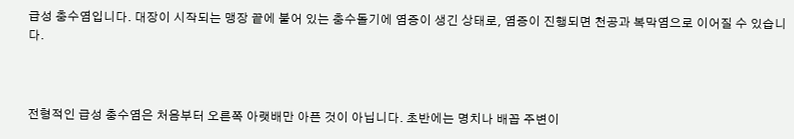급성 충수염입니다. 대장이 시작되는 맹장 끝에 붙어 있는 충수돌기에 염증이 생긴 상태로, 염증이 진행되면 천공과 복막염으로 이어질 수 있습니다.



전형적인 급성 충수염은 처음부터 오른쪽 아랫배만 아픈 것이 아닙니다. 초반에는 명치나 배꼽 주변이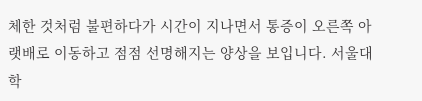체한 것처럼 불편하다가 시간이 지나면서 통증이 오른쪽 아랫배로 이동하고 점점 선명해지는 양상을 보입니다. 서울대학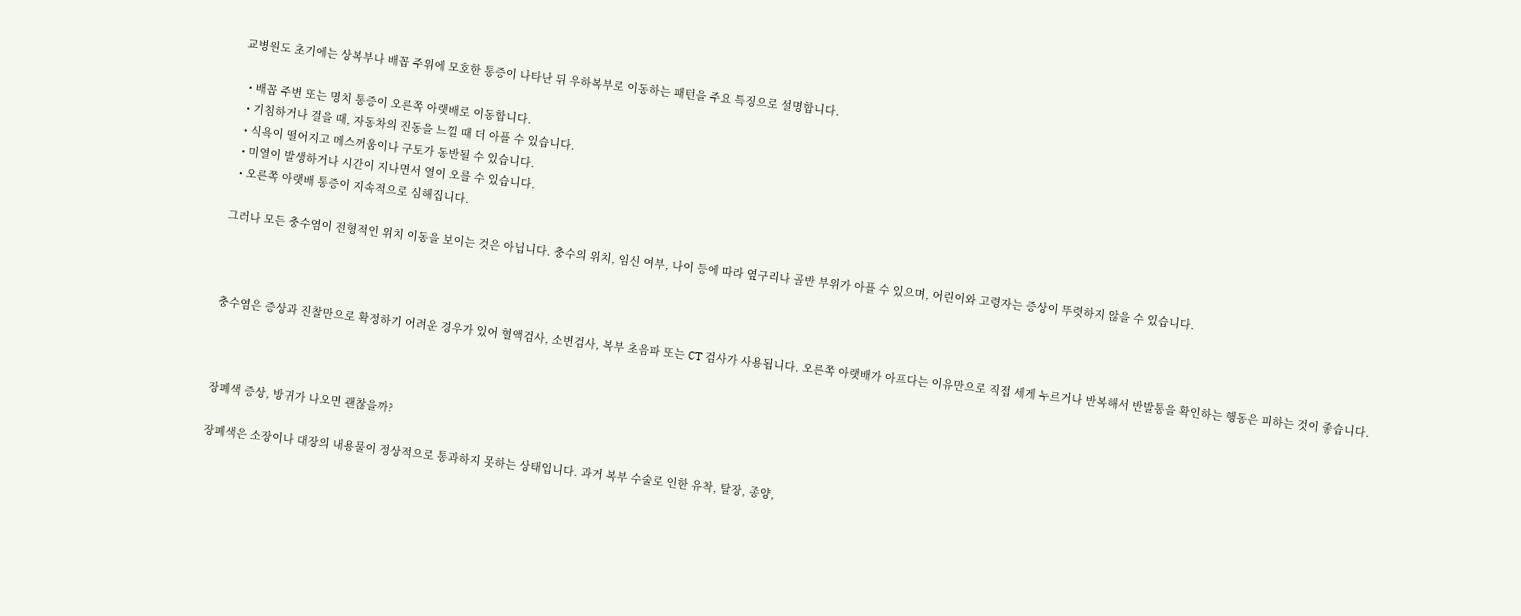교병원도 초기에는 상복부나 배꼽 주위에 모호한 통증이 나타난 뒤 우하복부로 이동하는 패턴을 주요 특징으로 설명합니다.

  • 배꼽 주변 또는 명치 통증이 오른쪽 아랫배로 이동합니다.
  • 기침하거나 걸을 때, 자동차의 진동을 느낄 때 더 아플 수 있습니다.
  • 식욕이 떨어지고 메스꺼움이나 구토가 동반될 수 있습니다.
  • 미열이 발생하거나 시간이 지나면서 열이 오를 수 있습니다.
  • 오른쪽 아랫배 통증이 지속적으로 심해집니다.

그러나 모든 충수염이 전형적인 위치 이동을 보이는 것은 아닙니다. 충수의 위치, 임신 여부, 나이 등에 따라 옆구리나 골반 부위가 아플 수 있으며, 어린이와 고령자는 증상이 뚜렷하지 않을 수 있습니다.



충수염은 증상과 진찰만으로 확정하기 어려운 경우가 있어 혈액검사, 소변검사, 복부 초음파 또는 CT 검사가 사용됩니다. 오른쪽 아랫배가 아프다는 이유만으로 직접 세게 누르거나 반복해서 반발통을 확인하는 행동은 피하는 것이 좋습니다.



장폐색 증상, 방귀가 나오면 괜찮을까?

장폐색은 소장이나 대장의 내용물이 정상적으로 통과하지 못하는 상태입니다. 과거 복부 수술로 인한 유착, 탈장, 종양,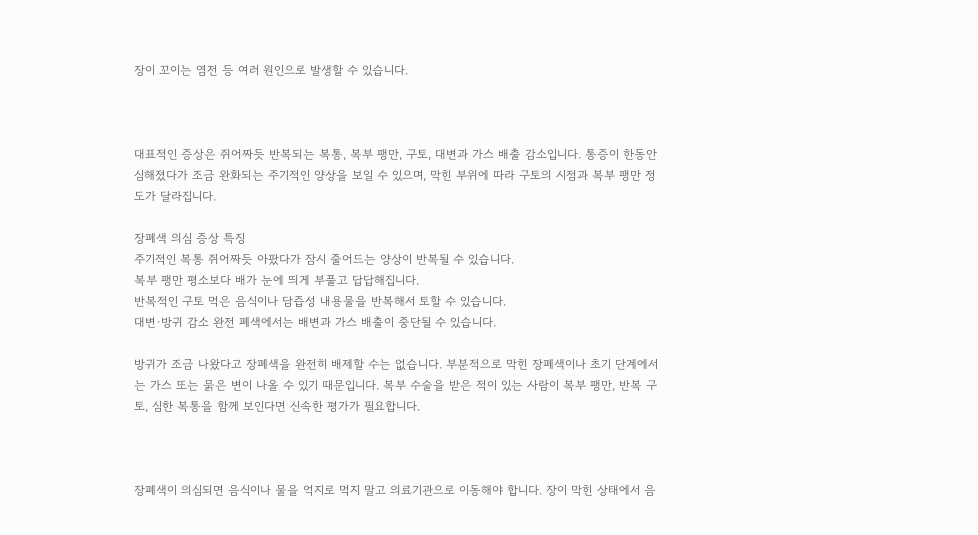장이 꼬이는 염전 등 여러 원인으로 발생할 수 있습니다.



대표적인 증상은 쥐어짜듯 반복되는 복통, 복부 팽만, 구토, 대변과 가스 배출 감소입니다. 통증이 한동안 심해졌다가 조금 완화되는 주기적인 양상을 보일 수 있으며, 막힌 부위에 따라 구토의 시점과 복부 팽만 정도가 달라집니다.

장폐색 의심 증상 특징
주기적인 복통 쥐어짜듯 아팠다가 잠시 줄어드는 양상이 반복될 수 있습니다.
복부 팽만 평소보다 배가 눈에 띄게 부풀고 답답해집니다.
반복적인 구토 먹은 음식이나 담즙성 내용물을 반복해서 토할 수 있습니다.
대변·방귀 감소 완전 폐색에서는 배변과 가스 배출이 중단될 수 있습니다.

방귀가 조금 나왔다고 장폐색을 완전히 배제할 수는 없습니다. 부분적으로 막힌 장폐색이나 초기 단계에서는 가스 또는 묽은 변이 나올 수 있기 때문입니다. 복부 수술을 받은 적이 있는 사람이 복부 팽만, 반복 구토, 심한 복통을 함께 보인다면 신속한 평가가 필요합니다.



장폐색이 의심되면 음식이나 물을 억지로 먹지 말고 의료기관으로 이동해야 합니다. 장이 막힌 상태에서 음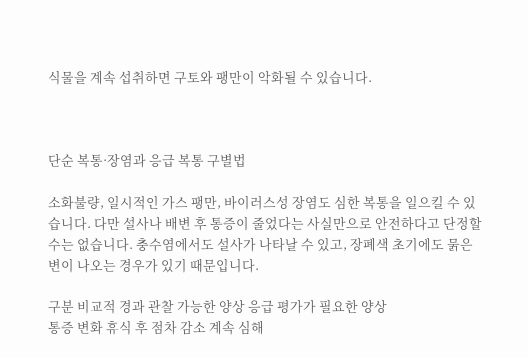식물을 계속 섭취하면 구토와 팽만이 악화될 수 있습니다.



단순 복통·장염과 응급 복통 구별법

소화불량, 일시적인 가스 팽만, 바이러스성 장염도 심한 복통을 일으킬 수 있습니다. 다만 설사나 배변 후 통증이 줄었다는 사실만으로 안전하다고 단정할 수는 없습니다. 충수염에서도 설사가 나타날 수 있고, 장폐색 초기에도 묽은 변이 나오는 경우가 있기 때문입니다.

구분 비교적 경과 관찰 가능한 양상 응급 평가가 필요한 양상
통증 변화 휴식 후 점차 감소 계속 심해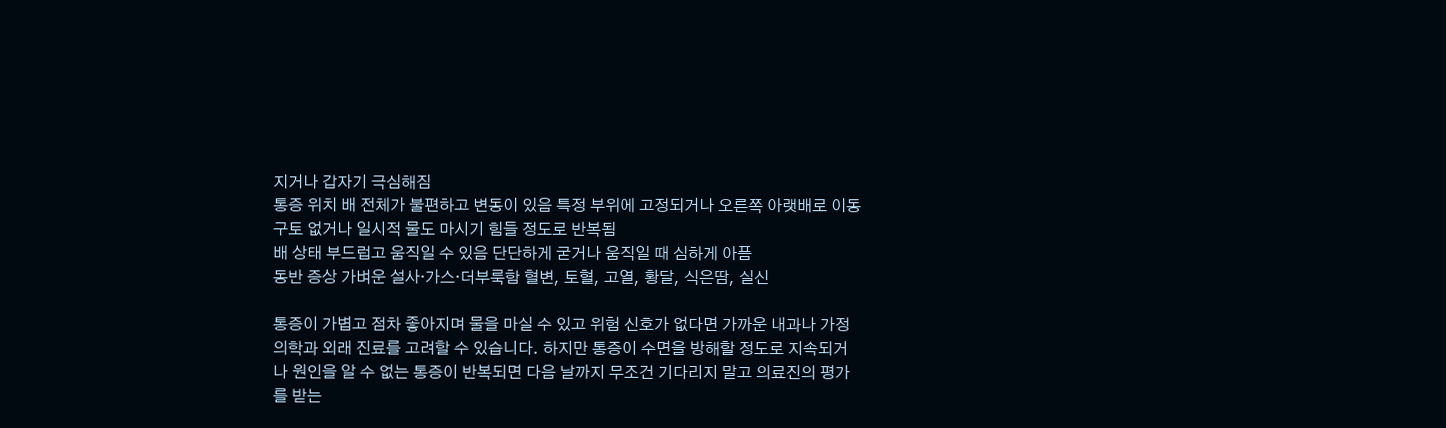지거나 갑자기 극심해짐
통증 위치 배 전체가 불편하고 변동이 있음 특정 부위에 고정되거나 오른쪽 아랫배로 이동
구토 없거나 일시적 물도 마시기 힘들 정도로 반복됨
배 상태 부드럽고 움직일 수 있음 단단하게 굳거나 움직일 때 심하게 아픔
동반 증상 가벼운 설사·가스·더부룩함 혈변, 토혈, 고열, 황달, 식은땀, 실신

통증이 가볍고 점차 좋아지며 물을 마실 수 있고 위험 신호가 없다면 가까운 내과나 가정의학과 외래 진료를 고려할 수 있습니다. 하지만 통증이 수면을 방해할 정도로 지속되거나 원인을 알 수 없는 통증이 반복되면 다음 날까지 무조건 기다리지 말고 의료진의 평가를 받는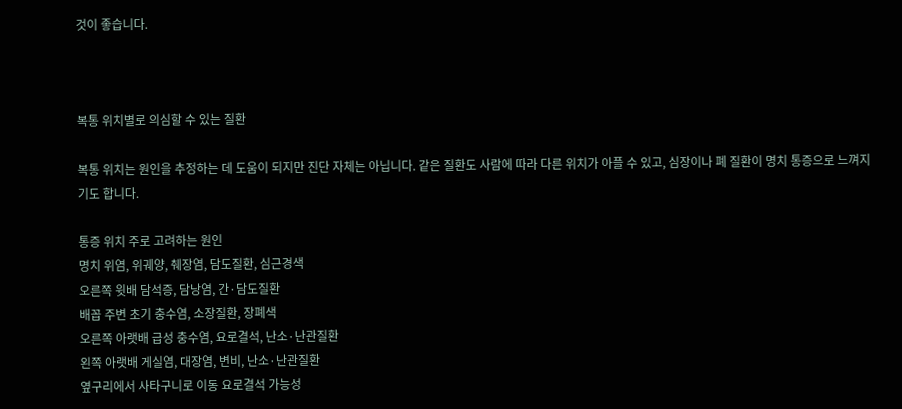것이 좋습니다.



복통 위치별로 의심할 수 있는 질환

복통 위치는 원인을 추정하는 데 도움이 되지만 진단 자체는 아닙니다. 같은 질환도 사람에 따라 다른 위치가 아플 수 있고, 심장이나 폐 질환이 명치 통증으로 느껴지기도 합니다.

통증 위치 주로 고려하는 원인
명치 위염, 위궤양, 췌장염, 담도질환, 심근경색
오른쪽 윗배 담석증, 담낭염, 간·담도질환
배꼽 주변 초기 충수염, 소장질환, 장폐색
오른쪽 아랫배 급성 충수염, 요로결석, 난소·난관질환
왼쪽 아랫배 게실염, 대장염, 변비, 난소·난관질환
옆구리에서 사타구니로 이동 요로결석 가능성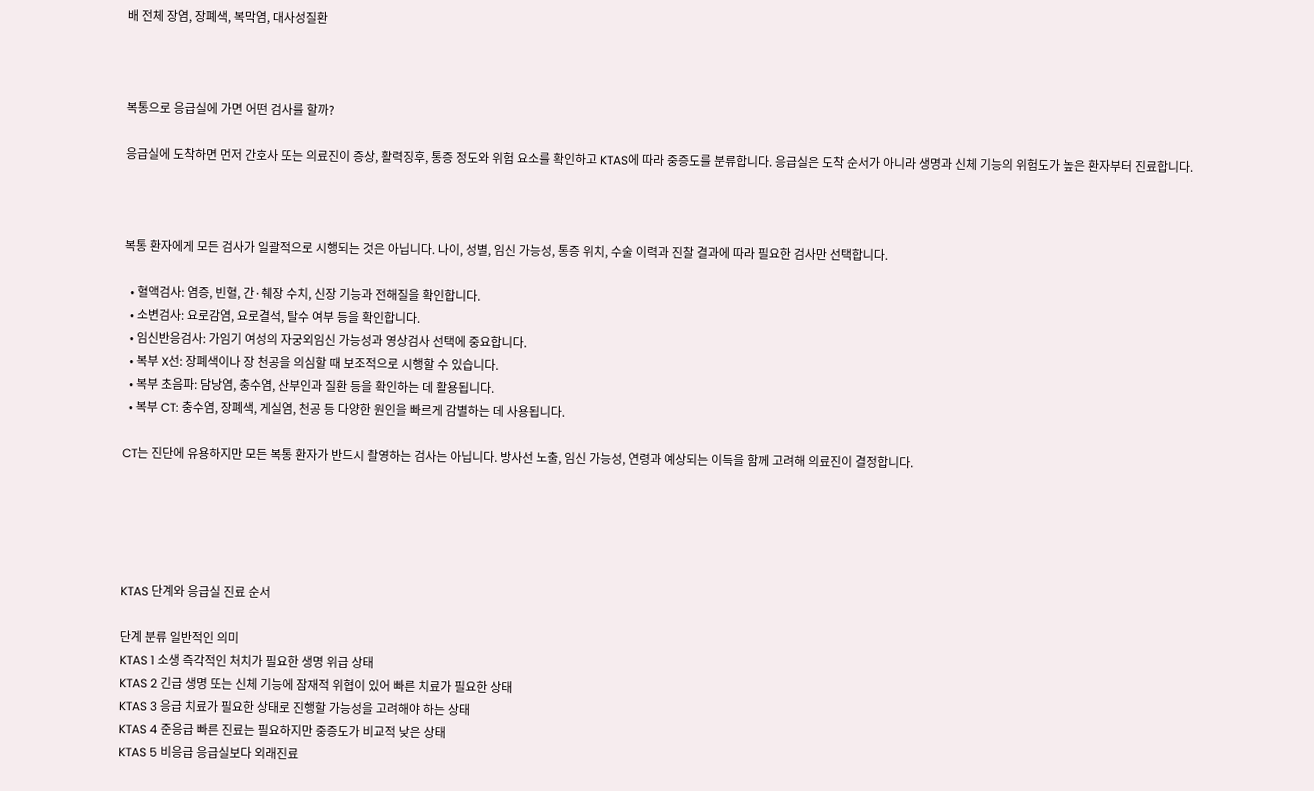배 전체 장염, 장폐색, 복막염, 대사성질환



복통으로 응급실에 가면 어떤 검사를 할까?

응급실에 도착하면 먼저 간호사 또는 의료진이 증상, 활력징후, 통증 정도와 위험 요소를 확인하고 KTAS에 따라 중증도를 분류합니다. 응급실은 도착 순서가 아니라 생명과 신체 기능의 위험도가 높은 환자부터 진료합니다.



복통 환자에게 모든 검사가 일괄적으로 시행되는 것은 아닙니다. 나이, 성별, 임신 가능성, 통증 위치, 수술 이력과 진찰 결과에 따라 필요한 검사만 선택합니다.

  • 혈액검사: 염증, 빈혈, 간·췌장 수치, 신장 기능과 전해질을 확인합니다.
  • 소변검사: 요로감염, 요로결석, 탈수 여부 등을 확인합니다.
  • 임신반응검사: 가임기 여성의 자궁외임신 가능성과 영상검사 선택에 중요합니다.
  • 복부 X선: 장폐색이나 장 천공을 의심할 때 보조적으로 시행할 수 있습니다.
  • 복부 초음파: 담낭염, 충수염, 산부인과 질환 등을 확인하는 데 활용됩니다.
  • 복부 CT: 충수염, 장폐색, 게실염, 천공 등 다양한 원인을 빠르게 감별하는 데 사용됩니다.

CT는 진단에 유용하지만 모든 복통 환자가 반드시 촬영하는 검사는 아닙니다. 방사선 노출, 임신 가능성, 연령과 예상되는 이득을 함께 고려해 의료진이 결정합니다.





KTAS 단계와 응급실 진료 순서

단계 분류 일반적인 의미
KTAS 1 소생 즉각적인 처치가 필요한 생명 위급 상태
KTAS 2 긴급 생명 또는 신체 기능에 잠재적 위협이 있어 빠른 치료가 필요한 상태
KTAS 3 응급 치료가 필요한 상태로 진행할 가능성을 고려해야 하는 상태
KTAS 4 준응급 빠른 진료는 필요하지만 중증도가 비교적 낮은 상태
KTAS 5 비응급 응급실보다 외래진료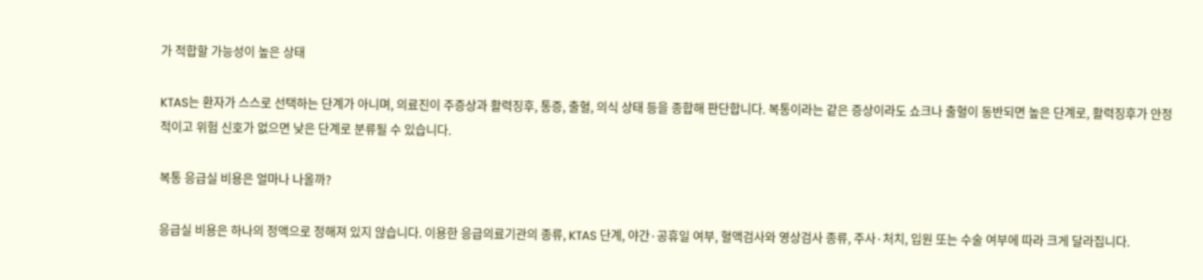가 적합할 가능성이 높은 상태

KTAS는 환자가 스스로 선택하는 단계가 아니며, 의료진이 주증상과 활력징후, 통증, 출혈, 의식 상태 등을 종합해 판단합니다. 복통이라는 같은 증상이라도 쇼크나 출혈이 동반되면 높은 단계로, 활력징후가 안정적이고 위험 신호가 없으면 낮은 단계로 분류될 수 있습니다.

복통 응급실 비용은 얼마나 나올까?

응급실 비용은 하나의 정액으로 정해져 있지 않습니다. 이용한 응급의료기관의 종류, KTAS 단계, 야간·공휴일 여부, 혈액검사와 영상검사 종류, 주사·처치, 입원 또는 수술 여부에 따라 크게 달라집니다.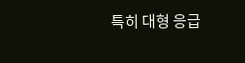특히 대형 응급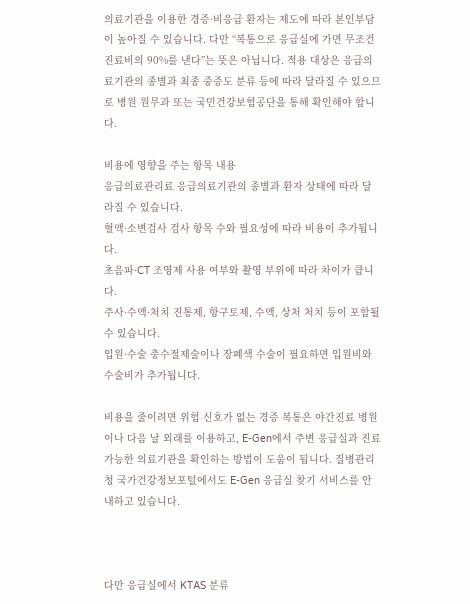의료기관을 이용한 경증·비응급 환자는 제도에 따라 본인부담이 높아질 수 있습니다. 다만 “복통으로 응급실에 가면 무조건 진료비의 90%를 낸다”는 뜻은 아닙니다. 적용 대상은 응급의료기관의 종별과 최종 중증도 분류 등에 따라 달라질 수 있으므로 병원 원무과 또는 국민건강보험공단을 통해 확인해야 합니다.

비용에 영향을 주는 항목 내용
응급의료관리료 응급의료기관의 종별과 환자 상태에 따라 달라질 수 있습니다.
혈액·소변검사 검사 항목 수와 필요성에 따라 비용이 추가됩니다.
초음파·CT 조영제 사용 여부와 촬영 부위에 따라 차이가 큽니다.
주사·수액·처치 진통제, 항구토제, 수액, 상처 처치 등이 포함될 수 있습니다.
입원·수술 충수절제술이나 장폐색 수술이 필요하면 입원비와 수술비가 추가됩니다.

비용을 줄이려면 위험 신호가 없는 경증 복통은 야간진료 병원이나 다음 날 외래를 이용하고, E-Gen에서 주변 응급실과 진료 가능한 의료기관을 확인하는 방법이 도움이 됩니다. 질병관리청 국가건강정보포털에서도 E-Gen 응급실 찾기 서비스를 안내하고 있습니다.



다만 응급실에서 KTAS 분류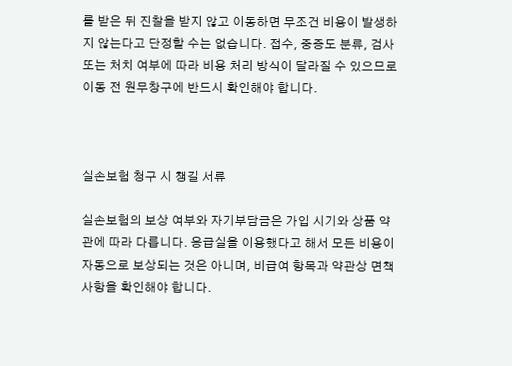를 받은 뒤 진찰을 받지 않고 이동하면 무조건 비용이 발생하지 않는다고 단정할 수는 없습니다. 접수, 중증도 분류, 검사 또는 처치 여부에 따라 비용 처리 방식이 달라질 수 있으므로 이동 전 원무창구에 반드시 확인해야 합니다.



실손보험 청구 시 챙길 서류

실손보험의 보상 여부와 자기부담금은 가입 시기와 상품 약관에 따라 다릅니다. 응급실을 이용했다고 해서 모든 비용이 자동으로 보상되는 것은 아니며, 비급여 항목과 약관상 면책사항을 확인해야 합니다.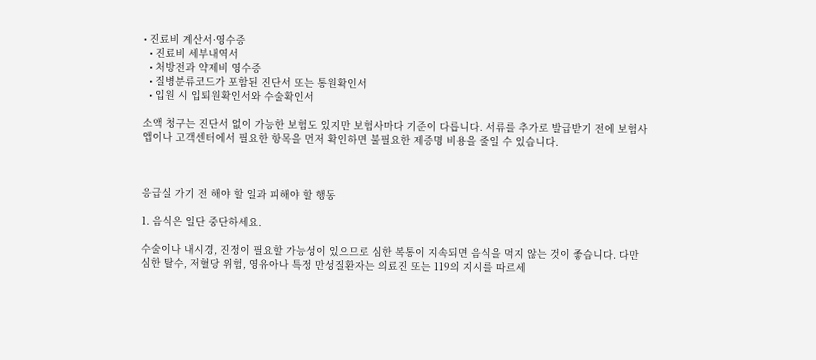• 진료비 계산서·영수증
  • 진료비 세부내역서
  • 처방전과 약제비 영수증
  • 질병분류코드가 포함된 진단서 또는 통원확인서
  • 입원 시 입퇴원확인서와 수술확인서

소액 청구는 진단서 없이 가능한 보험도 있지만 보험사마다 기준이 다릅니다. 서류를 추가로 발급받기 전에 보험사 앱이나 고객센터에서 필요한 항목을 먼저 확인하면 불필요한 제증명 비용을 줄일 수 있습니다.



응급실 가기 전 해야 할 일과 피해야 할 행동

1. 음식은 일단 중단하세요.

수술이나 내시경, 진정이 필요할 가능성이 있으므로 심한 복통이 지속되면 음식을 먹지 않는 것이 좋습니다. 다만 심한 탈수, 저혈당 위험, 영유아나 특정 만성질환자는 의료진 또는 119의 지시를 따르세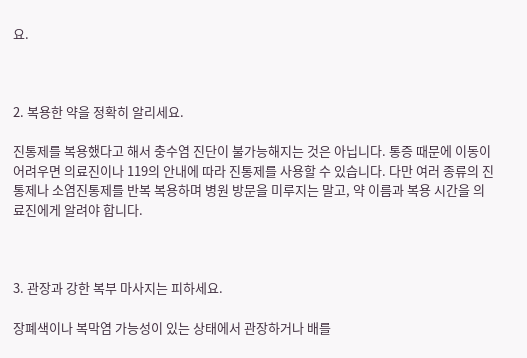요.



2. 복용한 약을 정확히 알리세요.

진통제를 복용했다고 해서 충수염 진단이 불가능해지는 것은 아닙니다. 통증 때문에 이동이 어려우면 의료진이나 119의 안내에 따라 진통제를 사용할 수 있습니다. 다만 여러 종류의 진통제나 소염진통제를 반복 복용하며 병원 방문을 미루지는 말고, 약 이름과 복용 시간을 의료진에게 알려야 합니다.



3. 관장과 강한 복부 마사지는 피하세요.

장폐색이나 복막염 가능성이 있는 상태에서 관장하거나 배를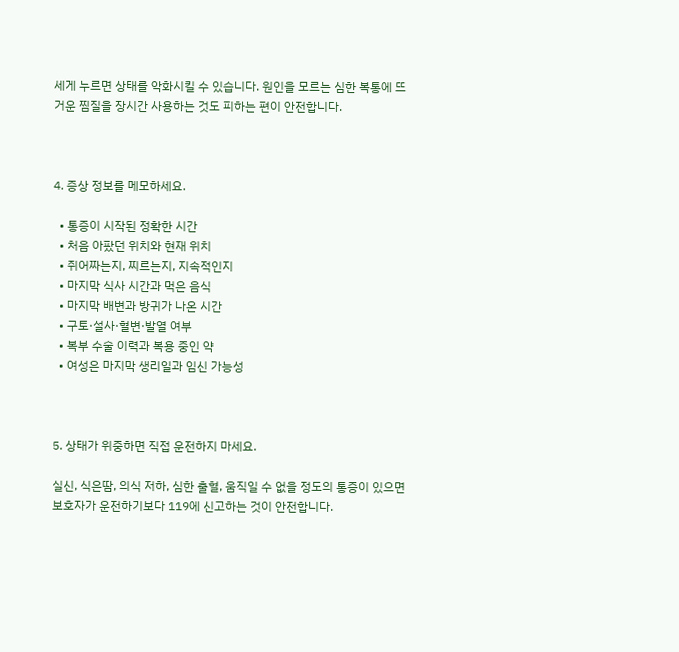세게 누르면 상태를 악화시킬 수 있습니다. 원인을 모르는 심한 복통에 뜨거운 찜질을 장시간 사용하는 것도 피하는 편이 안전합니다.



4. 증상 정보를 메모하세요.

  • 통증이 시작된 정확한 시간
  • 처음 아팠던 위치와 현재 위치
  • 쥐어짜는지, 찌르는지, 지속적인지
  • 마지막 식사 시간과 먹은 음식
  • 마지막 배변과 방귀가 나온 시간
  • 구토·설사·혈변·발열 여부
  • 복부 수술 이력과 복용 중인 약
  • 여성은 마지막 생리일과 임신 가능성



5. 상태가 위중하면 직접 운전하지 마세요.

실신, 식은땀, 의식 저하, 심한 출혈, 움직일 수 없을 정도의 통증이 있으면 보호자가 운전하기보다 119에 신고하는 것이 안전합니다.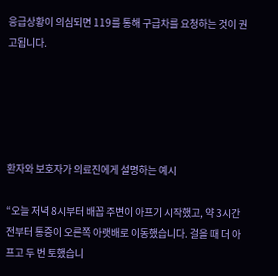응급상황이 의심되면 119를 통해 구급차를 요청하는 것이 권고됩니다.





환자와 보호자가 의료진에게 설명하는 예시

“오늘 저녁 8시부터 배꼽 주변이 아프기 시작했고, 약 3시간 전부터 통증이 오른쪽 아랫배로 이동했습니다. 걸을 때 더 아프고 두 번 토했습니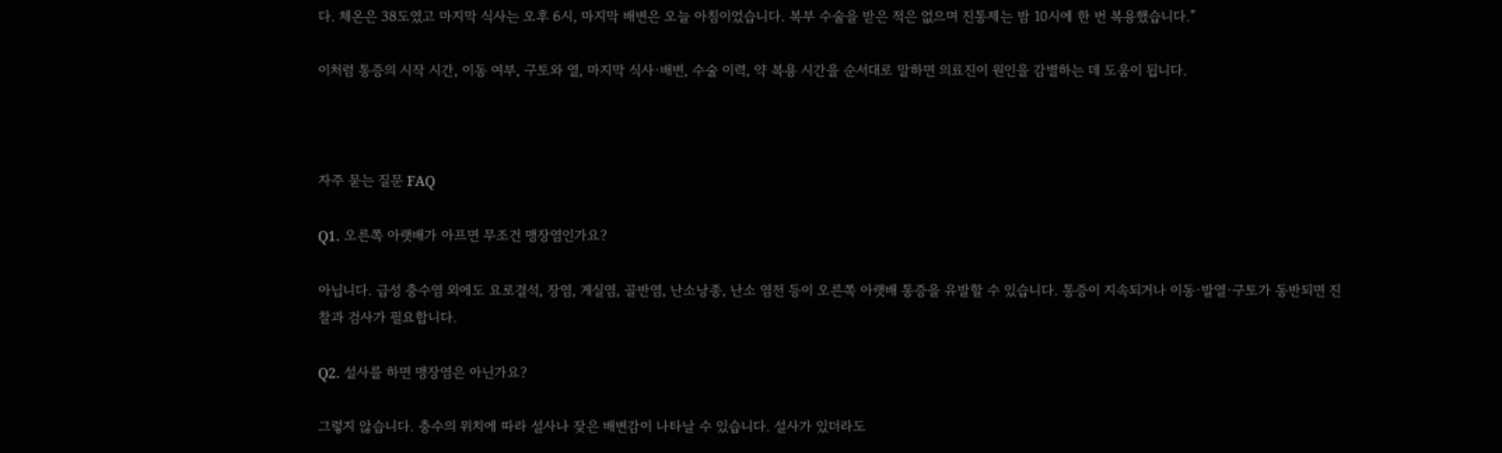다. 체온은 38도였고 마지막 식사는 오후 6시, 마지막 배변은 오늘 아침이었습니다. 복부 수술을 받은 적은 없으며 진통제는 밤 10시에 한 번 복용했습니다.”

이처럼 통증의 시작 시간, 이동 여부, 구토와 열, 마지막 식사·배변, 수술 이력, 약 복용 시간을 순서대로 말하면 의료진이 원인을 감별하는 데 도움이 됩니다.



자주 묻는 질문 FAQ

Q1. 오른쪽 아랫배가 아프면 무조건 맹장염인가요?

아닙니다. 급성 충수염 외에도 요로결석, 장염, 게실염, 골반염, 난소낭종, 난소 염전 등이 오른쪽 아랫배 통증을 유발할 수 있습니다. 통증이 지속되거나 이동·발열·구토가 동반되면 진찰과 검사가 필요합니다.

Q2. 설사를 하면 맹장염은 아닌가요?

그렇지 않습니다. 충수의 위치에 따라 설사나 잦은 배변감이 나타날 수 있습니다. 설사가 있더라도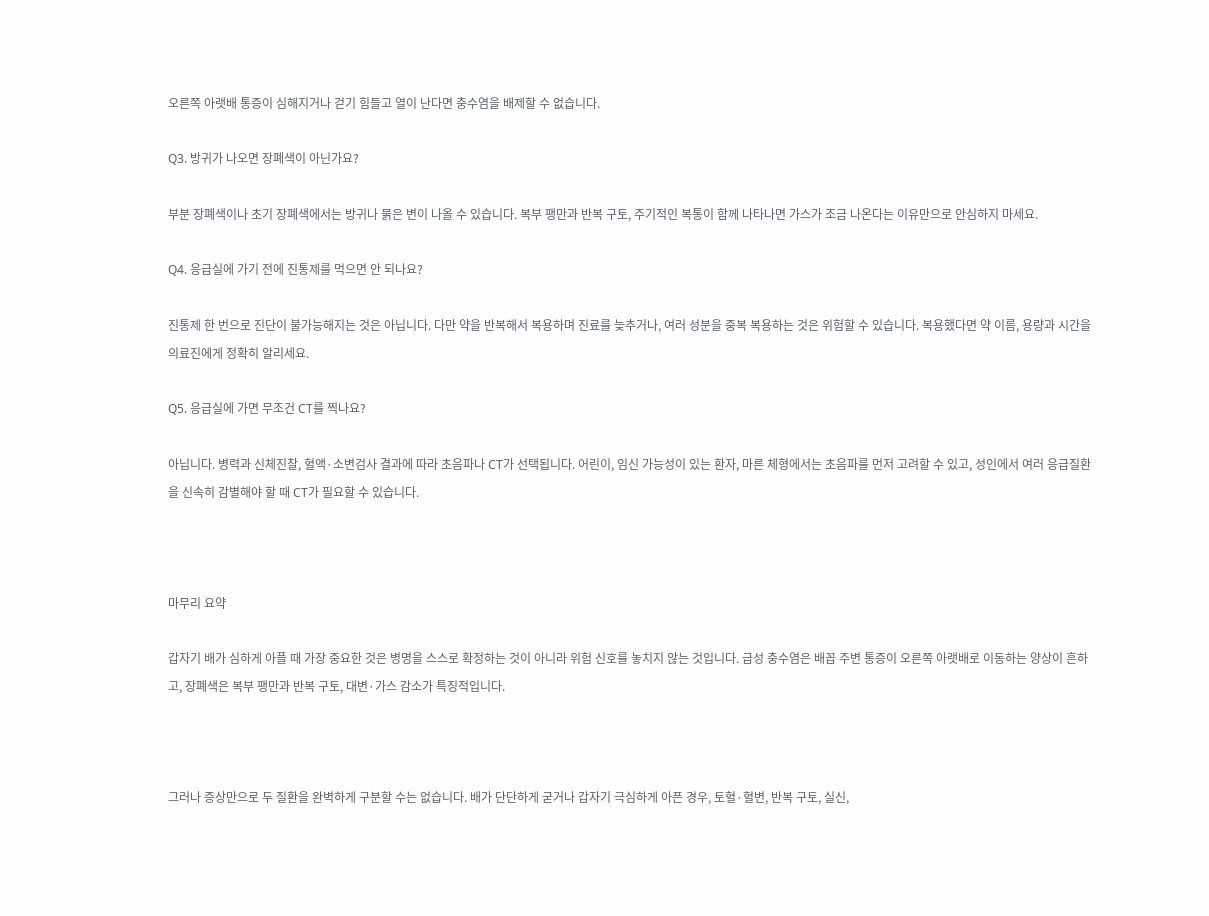오른쪽 아랫배 통증이 심해지거나 걷기 힘들고 열이 난다면 충수염을 배제할 수 없습니다.

Q3. 방귀가 나오면 장폐색이 아닌가요?

부분 장폐색이나 초기 장폐색에서는 방귀나 묽은 변이 나올 수 있습니다. 복부 팽만과 반복 구토, 주기적인 복통이 함께 나타나면 가스가 조금 나온다는 이유만으로 안심하지 마세요.

Q4. 응급실에 가기 전에 진통제를 먹으면 안 되나요?

진통제 한 번으로 진단이 불가능해지는 것은 아닙니다. 다만 약을 반복해서 복용하며 진료를 늦추거나, 여러 성분을 중복 복용하는 것은 위험할 수 있습니다. 복용했다면 약 이름, 용량과 시간을 의료진에게 정확히 알리세요.

Q5. 응급실에 가면 무조건 CT를 찍나요?

아닙니다. 병력과 신체진찰, 혈액·소변검사 결과에 따라 초음파나 CT가 선택됩니다. 어린이, 임신 가능성이 있는 환자, 마른 체형에서는 초음파를 먼저 고려할 수 있고, 성인에서 여러 응급질환을 신속히 감별해야 할 때 CT가 필요할 수 있습니다.



마무리 요약

갑자기 배가 심하게 아플 때 가장 중요한 것은 병명을 스스로 확정하는 것이 아니라 위험 신호를 놓치지 않는 것입니다. 급성 충수염은 배꼽 주변 통증이 오른쪽 아랫배로 이동하는 양상이 흔하고, 장폐색은 복부 팽만과 반복 구토, 대변·가스 감소가 특징적입니다.



그러나 증상만으로 두 질환을 완벽하게 구분할 수는 없습니다. 배가 단단하게 굳거나 갑자기 극심하게 아픈 경우, 토혈·혈변, 반복 구토, 실신,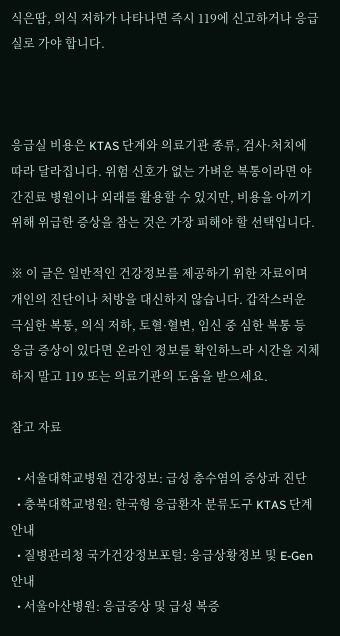식은땀, 의식 저하가 나타나면 즉시 119에 신고하거나 응급실로 가야 합니다.



응급실 비용은 KTAS 단계와 의료기관 종류, 검사·처치에 따라 달라집니다. 위험 신호가 없는 가벼운 복통이라면 야간진료 병원이나 외래를 활용할 수 있지만, 비용을 아끼기 위해 위급한 증상을 참는 것은 가장 피해야 할 선택입니다.

※ 이 글은 일반적인 건강정보를 제공하기 위한 자료이며 개인의 진단이나 처방을 대신하지 않습니다. 갑작스러운 극심한 복통, 의식 저하, 토혈·혈변, 임신 중 심한 복통 등 응급 증상이 있다면 온라인 정보를 확인하느라 시간을 지체하지 말고 119 또는 의료기관의 도움을 받으세요.

참고 자료

  • 서울대학교병원 건강정보: 급성 충수염의 증상과 진단
  • 충북대학교병원: 한국형 응급환자 분류도구 KTAS 단계 안내
  • 질병관리청 국가건강정보포털: 응급상황정보 및 E-Gen 안내
  • 서울아산병원: 응급증상 및 급성 복증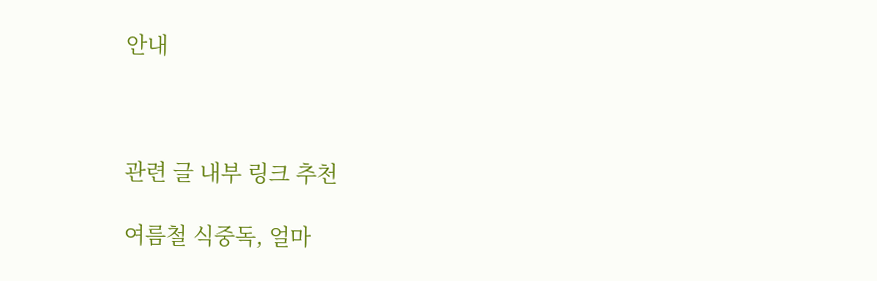안내



관련 글 내부 링크 추천

여름철 식중독, 얼마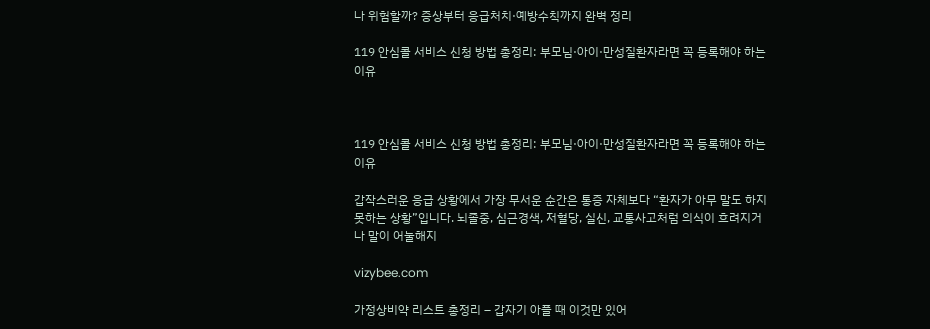나 위험할까? 증상부터 응급처치·예방수칙까지 완벽 정리

119 안심콜 서비스 신청 방법 총정리: 부모님·아이·만성질환자라면 꼭 등록해야 하는 이유



119 안심콜 서비스 신청 방법 총정리: 부모님·아이·만성질환자라면 꼭 등록해야 하는 이유

갑작스러운 응급 상황에서 가장 무서운 순간은 통증 자체보다 “환자가 아무 말도 하지 못하는 상황”입니다. 뇌졸중, 심근경색, 저혈당, 실신, 교통사고처럼 의식이 흐려지거나 말이 어눌해지

vizybee.com

가정상비약 리스트 총정리 – 갑자기 아플 때 이것만 있어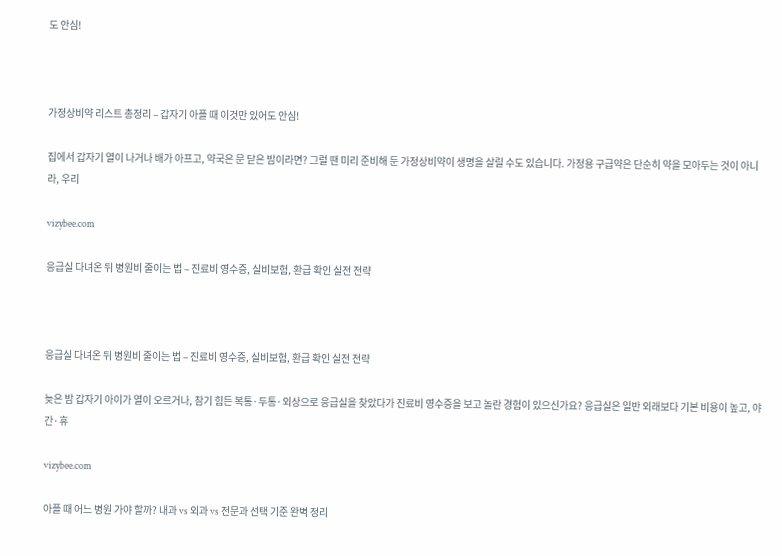도 안심!



가정상비약 리스트 총정리 – 갑자기 아플 때 이것만 있어도 안심!

집에서 갑자기 열이 나거나 배가 아프고, 약국은 문 닫은 밤이라면? 그럴 땐 미리 준비해 둔 가정상비약이 생명을 살릴 수도 있습니다. 가정용 구급약은 단순히 약을 모아두는 것이 아니라, 우리

vizybee.com

응급실 다녀온 뒤 병원비 줄이는 법 – 진료비 영수증, 실비보험, 환급 확인 실전 전략



응급실 다녀온 뒤 병원비 줄이는 법 – 진료비 영수증, 실비보험, 환급 확인 실전 전략

늦은 밤 갑자기 아이가 열이 오르거나, 참기 힘든 복통·두통·외상으로 응급실을 찾았다가 진료비 영수증을 보고 놀란 경험이 있으신가요? 응급실은 일반 외래보다 기본 비용이 높고, 야간·휴

vizybee.com

아플 때 어느 병원 가야 할까? 내과 vs 외과 vs 전문과 선택 기준 완벽 정리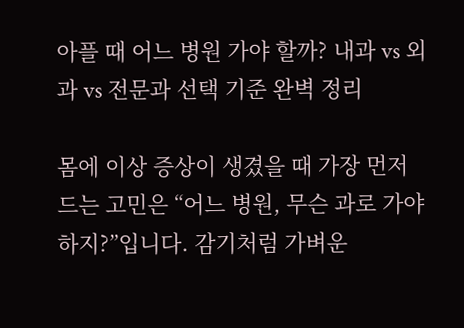아플 때 어느 병원 가야 할까? 내과 vs 외과 vs 전문과 선택 기준 완벽 정리

몸에 이상 증상이 생겼을 때 가장 먼저 드는 고민은 “어느 병원, 무슨 과로 가야 하지?”입니다. 감기처럼 가벼운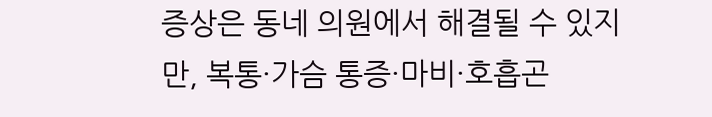증상은 동네 의원에서 해결될 수 있지만, 복통·가슴 통증·마비·호흡곤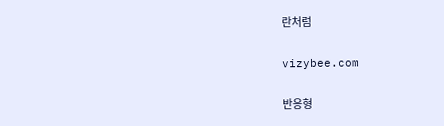란처럼

vizybee.com

반응형